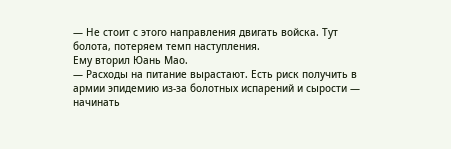— Не стоит с этого направления двигать войска. Тут болота, потеряем темп наступления.
Ему вторил Юань Мао.
— Расходы на питание вырастают. Есть риск получить в армии эпидемию из-за болотных испарений и сырости — начинать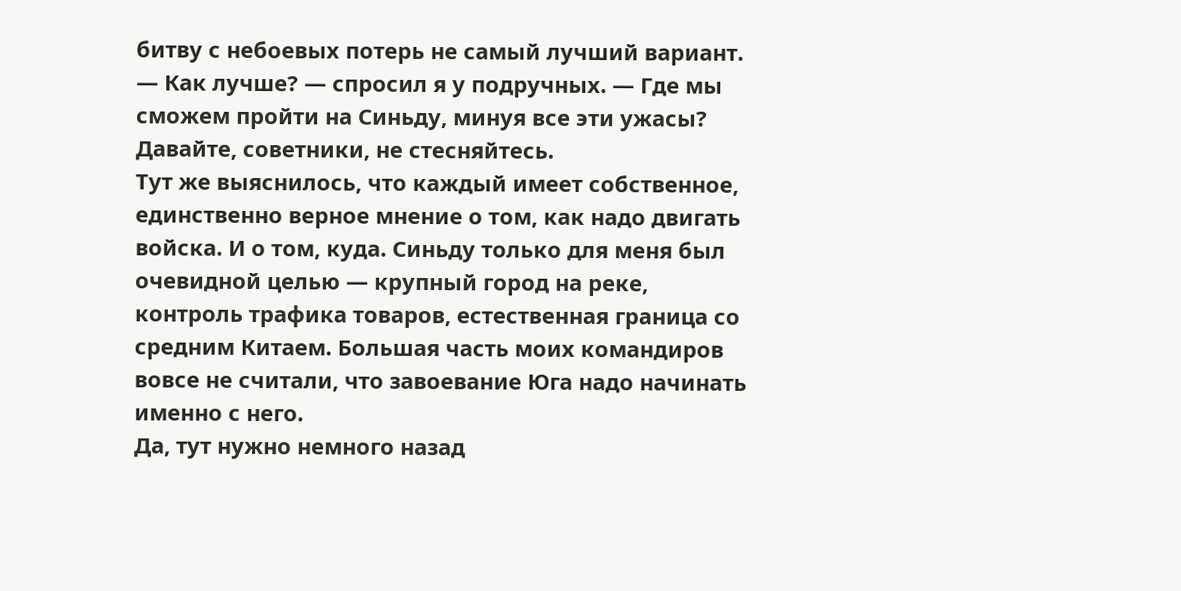битву с небоевых потерь не самый лучший вариант.
— Как лучше? — спросил я у подручных. — Где мы сможем пройти на Синьду, минуя все эти ужасы? Давайте, советники, не стесняйтесь.
Тут же выяснилось, что каждый имеет собственное, единственно верное мнение о том, как надо двигать войска. И о том, куда. Синьду только для меня был очевидной целью — крупный город на реке, контроль трафика товаров, естественная граница со средним Китаем. Большая часть моих командиров вовсе не считали, что завоевание Юга надо начинать именно с него.
Да, тут нужно немного назад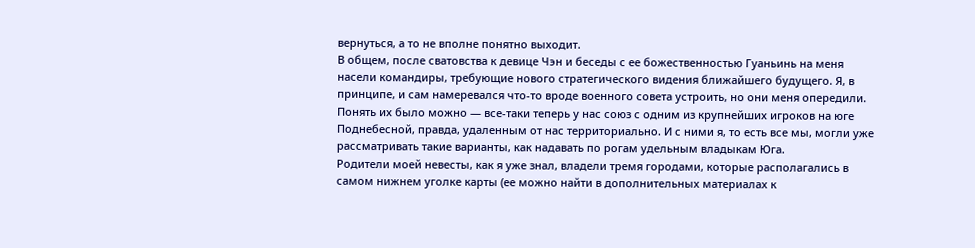вернуться, а то не вполне понятно выходит.
В общем, после сватовства к девице Чэн и беседы с ее божественностью Гуаньинь на меня насели командиры, требующие нового стратегического видения ближайшего будущего. Я, в принципе, и сам намеревался что-то вроде военного совета устроить, но они меня опередили. Понять их было можно — все-таки теперь у нас союз с одним из крупнейших игроков на юге Поднебесной, правда, удаленным от нас территориально. И с ними я, то есть все мы, могли уже рассматривать такие варианты, как надавать по рогам удельным владыкам Юга.
Родители моей невесты, как я уже знал, владели тремя городами, которые располагались в самом нижнем уголке карты (ее можно найти в дополнительных материалах к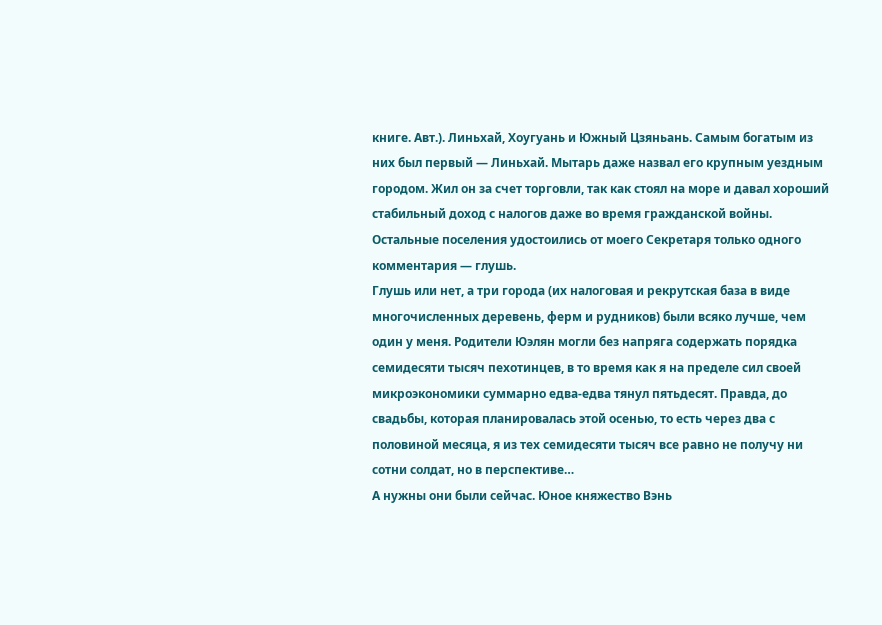книге. Авт.). Линьхай, Хоугуань и Южный Цзяньань. Самым богатым из них был первый — Линьхай. Мытарь даже назвал его крупным уездным городом. Жил он за счет торговли, так как стоял на море и давал хороший стабильный доход с налогов даже во время гражданской войны. Остальные поселения удостоились от моего Секретаря только одного комментария — глушь.
Глушь или нет, а три города (их налоговая и рекрутская база в виде многочисленных деревень, ферм и рудников) были всяко лучше, чем один у меня. Родители Юэлян могли без напряга содержать порядка семидесяти тысяч пехотинцев, в то время как я на пределе сил своей микроэкономики суммарно едва-едва тянул пятьдесят. Правда, до свадьбы, которая планировалась этой осенью, то есть через два с половиной месяца, я из тех семидесяти тысяч все равно не получу ни сотни солдат, но в перспективе…
А нужны они были сейчас. Юное княжество Вэнь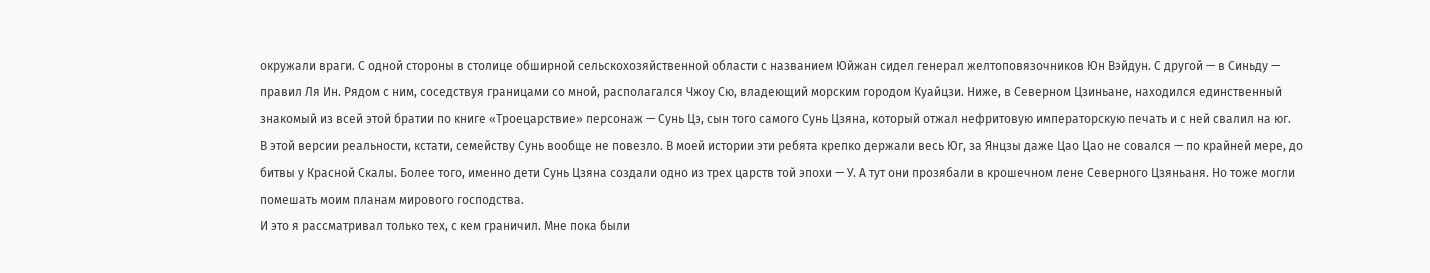окружали враги. С одной стороны в столице обширной сельскохозяйственной области с названием Юйжан сидел генерал желтоповязочников Юн Вэйдун. С другой — в Синьду — правил Ля Ин. Рядом с ним, соседствуя границами со мной, располагался Чжоу Сю, владеющий морским городом Куайцзи. Ниже, в Северном Цзиньане, находился единственный знакомый из всей этой братии по книге «Троецарствие» персонаж — Сунь Цэ, сын того самого Сунь Цзяна, который отжал нефритовую императорскую печать и с ней свалил на юг.
В этой версии реальности, кстати, семейству Сунь вообще не повезло. В моей истории эти ребята крепко держали весь Юг, за Янцзы даже Цао Цао не совался — по крайней мере, до битвы у Красной Скалы. Более того, именно дети Сунь Цзяна создали одно из трех царств той эпохи — У. А тут они прозябали в крошечном лене Северного Цзяньаня. Но тоже могли помешать моим планам мирового господства.
И это я рассматривал только тех, с кем граничил. Мне пока были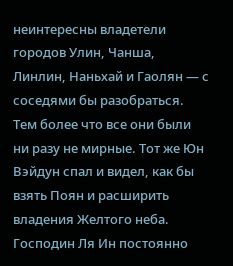неинтересны владетели городов Улин, Чанша, Линлин, Наньхай и Гаолян — с соседями бы разобраться. Тем более что все они были ни разу не мирные. Тот же Юн Вэйдун спал и видел, как бы взять Поян и расширить владения Желтого неба. Господин Ля Ин постоянно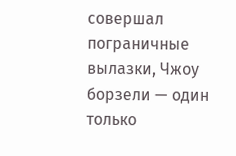совершал пограничные вылазки, Чжоу борзели — один только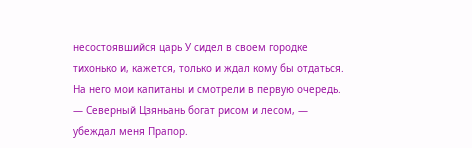несостоявшийся царь У сидел в своем городке тихонько и, кажется, только и ждал кому бы отдаться.
На него мои капитаны и смотрели в первую очередь.
— Северный Цзяньань богат рисом и лесом, — убеждал меня Прапор.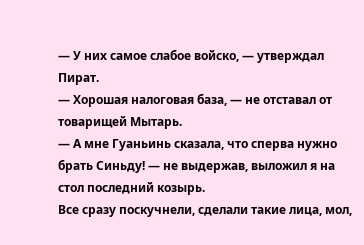— У них самое слабое войско, — утверждал Пират.
— Хорошая налоговая база, — не отставал от товарищей Мытарь.
— А мне Гуаньинь сказала, что сперва нужно брать Синьду! — не выдержав, выложил я на стол последний козырь.
Все сразу поскучнели, сделали такие лица, мол,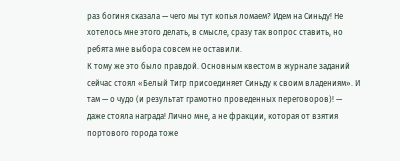раз богиня сказала — чего мы тут копья ломаем? Идем на Синьду! Не хотелось мне этого делать, в смысле, сразу так вопрос ставить, но ребята мне выбора совсем не оставили.
К тому же это было правдой. Основным квестом в журнале заданий сейчас стоял «Белый Тигр присоединяет Синьду к своим владениям». И там — о чудо (и результат грамотно проведенных переговоров)! — даже стояла награда! Лично мне, а не фракции, которая от взятия портового города тоже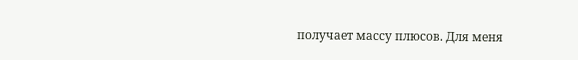получает массу плюсов. Для меня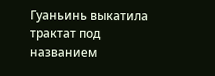Гуаньинь выкатила трактат под названием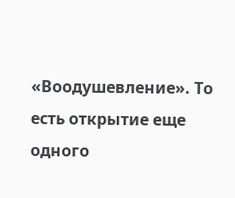«Воодушевление». То есть открытие еще одного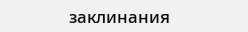заклинания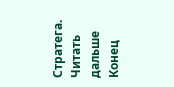Стратега.
Читать дальше
Конец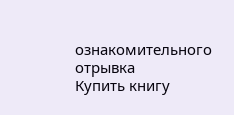ознакомительного отрывка
Купить книгу